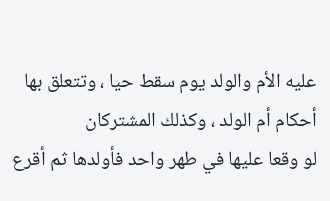عليه الأم والولد يوم سقط حيا ، وتتعلق بها أحكام أم الولد ، وكذلك المشتركان
لو وقعا عليها في طهر واحد فأولدها ثم أقرع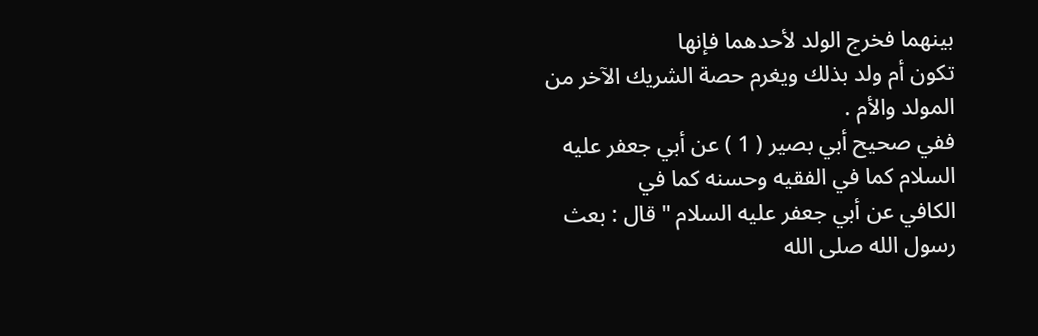بينهما فخرج الولد لأحدهما فإنها
تكون أم ولد بذلك ويغرم حصة الشريك الآخر من المولد والأم .
ففي صحيح أبي بصير ( 1 ) عن أبي جعفر عليه السلام كما في الفقيه وحسنه كما في
الكافي عن أبي جعفر عليه السلام " قال : بعث رسول الله صلى الله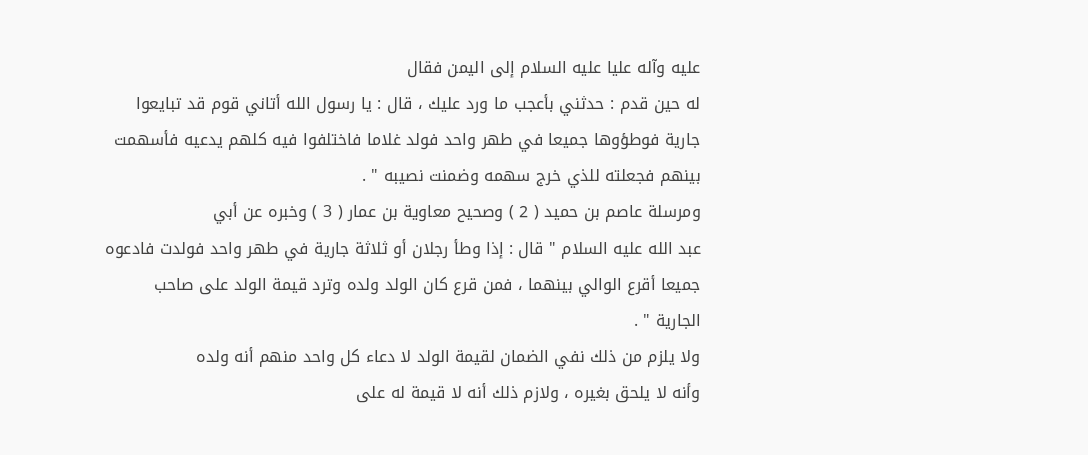عليه وآله عليا عليه السلام إلى اليمن فقال
له حين قدم : حدثني بأعجب ما ورد عليك ، قال : يا رسول الله أتاني قوم قد تبايعوا
جارية فوطؤوها جميعا في طهر واحد فولد غلاما فاختلفوا فيه كلهم يدعيه فأسهمت
بينهم فجعلته للذي خرج سهمه وضمنت نصيبه " .
ومرسلة عاصم بن حميد ( 2 ) وصحيح معاوية بن عمار ( 3 ) وخبره عن أبي
عبد الله عليه السلام " قال : إذا وطأ رجلان أو ثلاثة جارية في طهر واحد فولدت فادعوه
جميعا أقرع الوالي بينهما ، فمن قرع كان الولد ولده وترد قيمة الولد على صاحب
الجارية " .
ولا يلزم من ذلك نفي الضمان لقيمة الولد لا دعاء كل واحد منهم أنه ولده
وأنه لا يلحق بغيره ، ولازم ذلك أنه لا قيمة له على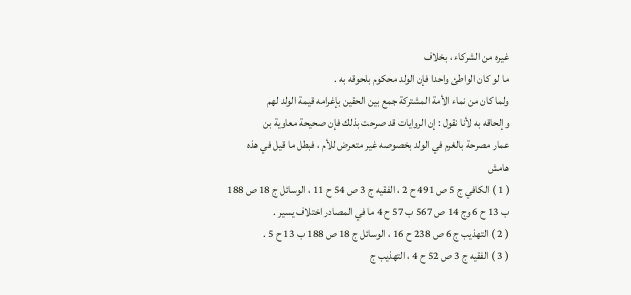غيره من الشركاء ، بخلاف
ما لو كان الواطئ واحدا فإن الولد محكوم بلحوقه به .
ولما كان من نماء الأمة المشتركة جمع بين الحقين بإغرامه قيمة الولد لهم
وإلحاقه به لأنا نقول : إن الروايات قد صرحت بذلك فإن صحيحة معاوية بن
عمار مصرحة بالغرم في الولد بخصوصه غير متعرض للأم ، فبطل ما قيل في هذه
هامش
( 1 ) الكافي ج 5 ص 491 ح 2 ، الفقيه ج 3 ص 54 ح 11 ، الوسائل ج 18 ص 188
ب 13 ح 6 وج 14 ص 567 ب 57 ح 4 ما في المصادر اختلاف يسير .
( 2 ) التهذيب ج 6 ص 238 ح 16 ، الوسائل ج 18 ص 188 ب 13 ح 5 .
( 3 ) الفقيه ج 3 ص 52 ح 4 ، التهذيب ج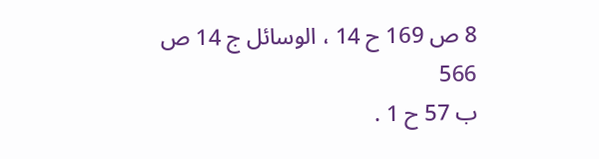8 ص 169 ح 14 ، الوسائل ج 14 ص 566
ب 57 ح 1 .